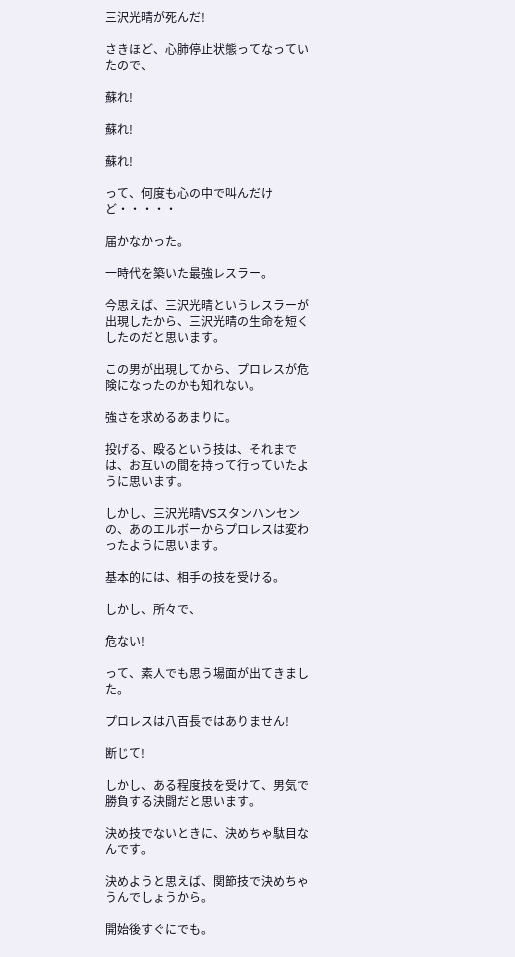三沢光晴が死んだ!

さきほど、心肺停止状態ってなっていたので、

蘇れ!

蘇れ!

蘇れ!

って、何度も心の中で叫んだけど・・・・・

届かなかった。

一時代を築いた最強レスラー。

今思えば、三沢光晴というレスラーが出現したから、三沢光晴の生命を短くしたのだと思います。

この男が出現してから、プロレスが危険になったのかも知れない。

強さを求めるあまりに。

投げる、殴るという技は、それまでは、お互いの間を持って行っていたように思います。

しかし、三沢光晴VSスタンハンセンの、あのエルボーからプロレスは変わったように思います。

基本的には、相手の技を受ける。

しかし、所々で、

危ない!

って、素人でも思う場面が出てきました。

プロレスは八百長ではありません!

断じて!

しかし、ある程度技を受けて、男気で勝負する決闘だと思います。

決め技でないときに、決めちゃ駄目なんです。

決めようと思えば、関節技で決めちゃうんでしょうから。

開始後すぐにでも。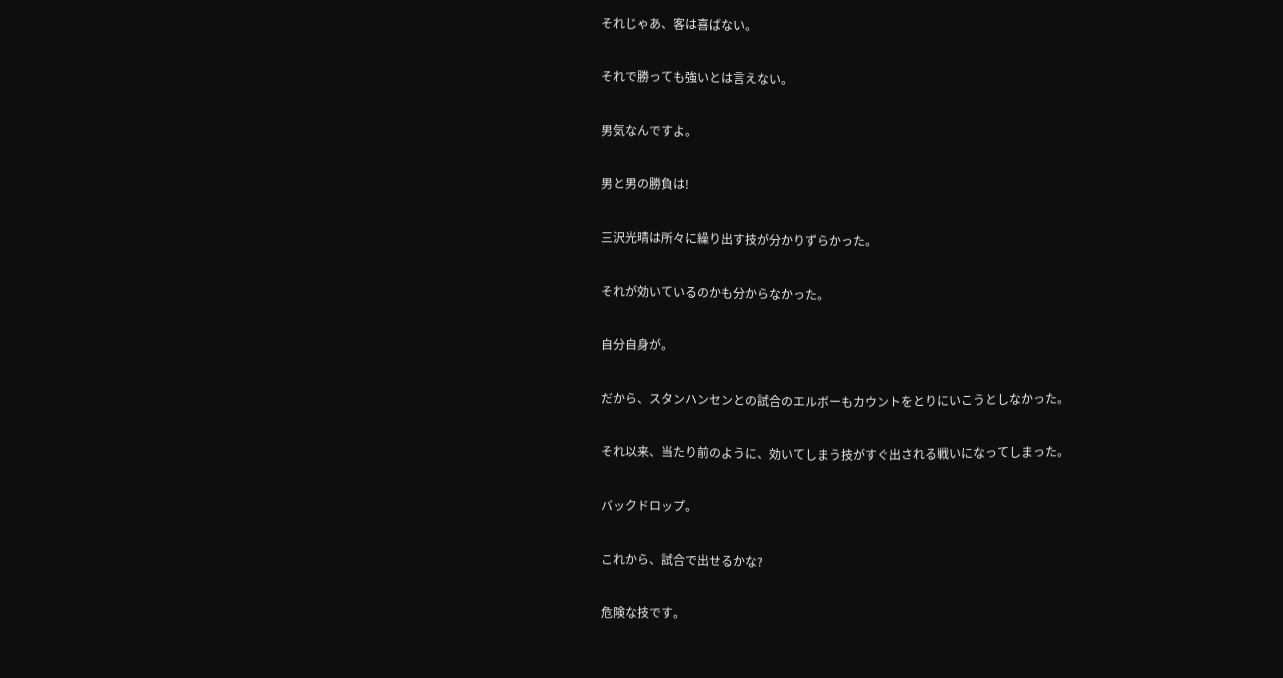それじゃあ、客は喜ばない。

それで勝っても強いとは言えない。

男気なんですよ。

男と男の勝負は!

三沢光晴は所々に繰り出す技が分かりずらかった。

それが効いているのかも分からなかった。

自分自身が。

だから、スタンハンセンとの試合のエルボーもカウントをとりにいこうとしなかった。

それ以来、当たり前のように、効いてしまう技がすぐ出される戦いになってしまった。

バックドロップ。

これから、試合で出せるかな?

危険な技です。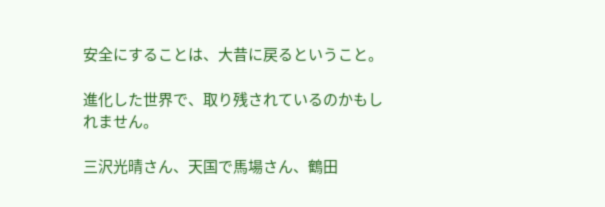安全にすることは、大昔に戻るということ。

進化した世界で、取り残されているのかもしれません。

三沢光晴さん、天国で馬場さん、鶴田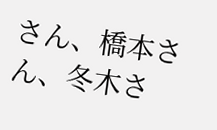さん、橋本さん、冬木さ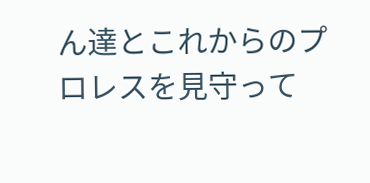ん達とこれからのプロレスを見守って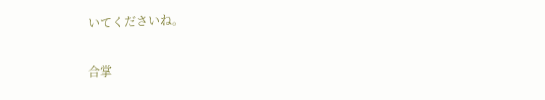いてくださいね。

合掌